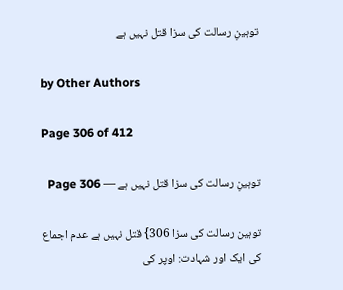توہینِ رسالت کی سزا قتل نہیں ہے

by Other Authors

Page 306 of 412

توہینِ رسالت کی سزا قتل نہیں ہے — Page 306

توہین رسالت کی سزا 306} قتل نہیں ہے عدم اجماع کی ایک اور شہادت: اوپر کی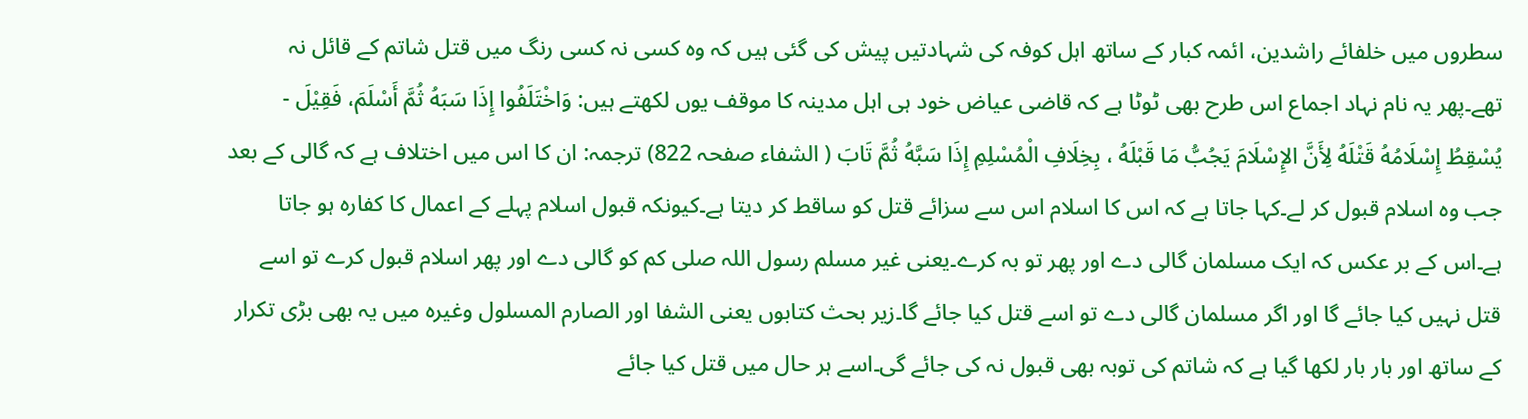سطروں میں خلفائے راشدین، ائمہ کبار کے ساتھ اہل کوفہ کی شہادتیں پیش کی گئی ہیں کہ وہ کسی نہ کسی رنگ میں قتل شاتم کے قائل نہ تھے۔پھر یہ نام نہاد اجماع اس طرح بھی ٹوٹا ہے کہ قاضی عیاض خود ہی اہل مدینہ کا موقف یوں لکھتے ہیں: وَاخْتَلَفُوا إِذَا سَبَهُ ثُمَّ أَسْلَمَ، فَقِيْلَ - يُسْقِطُ إِسْلَامُهُ قَتْلَهُ لِأَنَّ الإِسْلَامَ يَجُبُّ مَا قَبْلَهُ ، بِخِلَافِ الْمُسْلِمِ إِذَا سَبَّهُ ثُمَّ تَابَ ( الشفاء صفحہ 822) ترجمہ: ان کا اس میں اختلاف ہے کہ گالی کے بعد جب وہ اسلام قبول کر لے۔کہا جاتا ہے کہ اس کا اسلام اس سے سزائے قتل کو ساقط کر دیتا ہے۔کیونکہ قبول اسلام پہلے کے اعمال کا کفارہ ہو جاتا ہے۔اس کے بر عکس کہ ایک مسلمان گالی دے اور پھر تو بہ کرے۔یعنی غیر مسلم رسول اللہ صلی کم کو گالی دے اور پھر اسلام قبول کرے تو اسے قتل نہیں کیا جائے گا اور اگر مسلمان گالی دے تو اسے قتل کیا جائے گا۔زیر بحث کتابوں یعنی الشفا اور الصارم المسلول وغیرہ میں یہ بھی بڑی تکرار کے ساتھ اور بار بار لکھا گیا ہے کہ شاتم کی توبہ بھی قبول نہ کی جائے گی۔اسے ہر حال میں قتل کیا جائے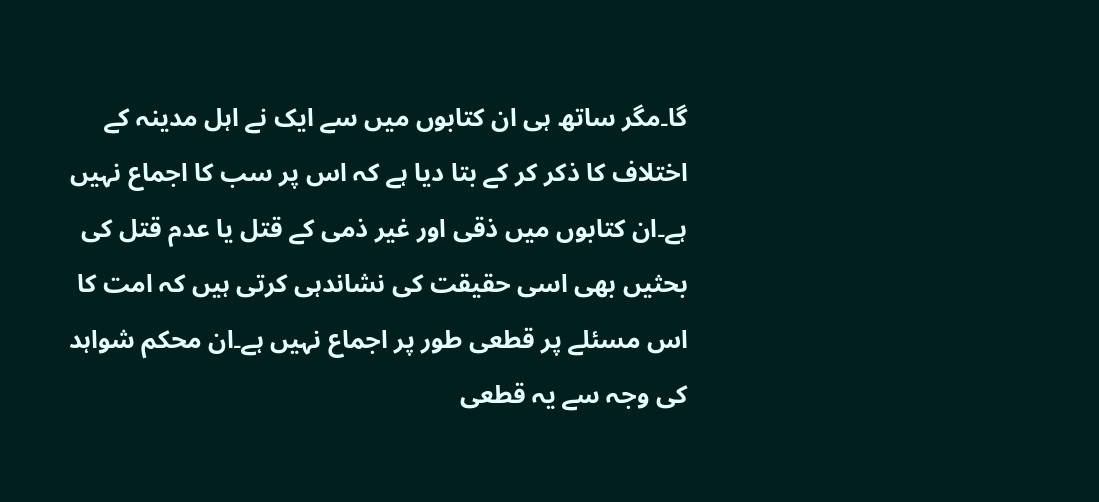گا۔مگر ساتھ ہی ان کتابوں میں سے ایک نے اہل مدینہ کے اختلاف کا ذکر کر کے بتا دیا ہے کہ اس پر سب کا اجماع نہیں ہے۔ان کتابوں میں ذقی اور غیر ذمی کے قتل یا عدم قتل کی بحثیں بھی اسی حقیقت کی نشاندہی کرتی ہیں کہ امت کا اس مسئلے پر قطعی طور پر اجماع نہیں ہے۔ان محکم شواہد کی وجہ سے یہ قطعی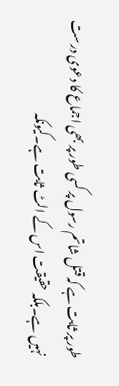طور پر ثابت ہے کہ قتل شاتم رسول پر کسی طور پر بھی اجماع کا دعوی درست نہیں ہے۔بلکہ حقیقت اس کے الٹ ثابت ہے۔کیونکہ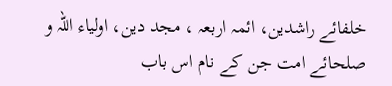خلفائے راشدین، ائمہ اربعہ ، مجد دین، اولیاء اللہ و صلحائے امت جن کے نام اس باب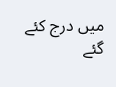میں درج کئے گئے